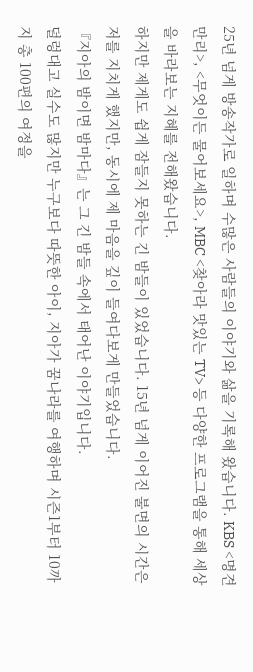25년 넘게 방송작가로 일하며 수많은 사람들의 이야기와 삶을 기록해 왔습니다. KBS <명견만리>, <무엇이든 물어보세요>, MBC <찾아라 맛있는 TV> 등 다양한 프로그램을 통해 세상을 바라보는 지혜를 전해왔습니다.
하지만 제게도 쉽게 잠들지 못하는 긴 밤들이 있었습니다. 15년 넘게 이어진 불면의 시간은 저를 지치게 했지만, 동시에 제 마음을 깊이 들여다보게 만들었습니다.
『지아의 밤이면 밤마다』는 그 긴 밤들 속에서 태어난 이야기입니다.
덜렁대고 실수도 많지만 누구보다 따뜻한 아이, 지아가 꿈나라를 여행하며 시즌1부터 10까지 총 100편의 여정을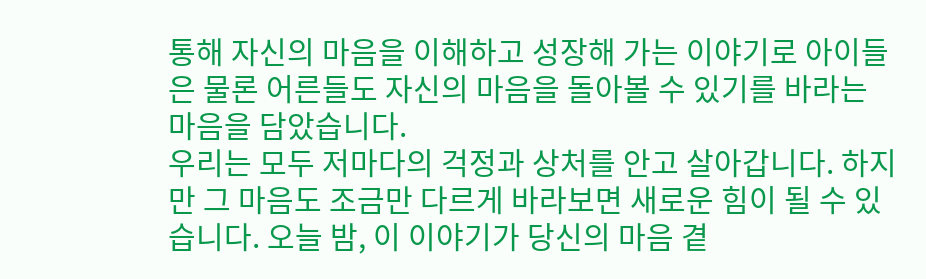통해 자신의 마음을 이해하고 성장해 가는 이야기로 아이들은 물론 어른들도 자신의 마음을 돌아볼 수 있기를 바라는 마음을 담았습니다.
우리는 모두 저마다의 걱정과 상처를 안고 살아갑니다. 하지만 그 마음도 조금만 다르게 바라보면 새로운 힘이 될 수 있습니다. 오늘 밤, 이 이야기가 당신의 마음 곁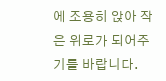에 조용히 앉아 작은 위로가 되어주기를 바랍니다.